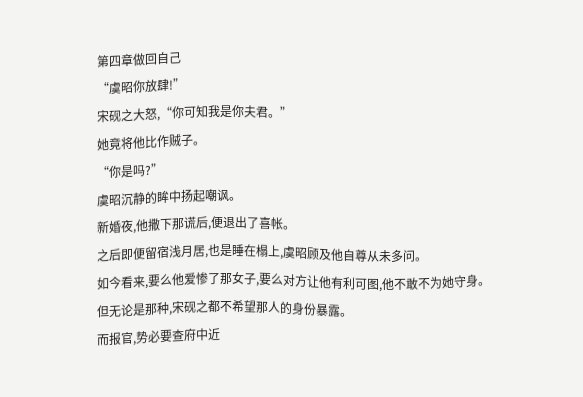第四章做回自己
“虞昭你放肆!”
宋砚之大怒,“你可知我是你夫君。”
她竟将他比作贼子。
“你是吗?”
虞昭沉静的眸中扬起嘲讽。
新婚夜,他撒下那谎后,便退出了喜帐。
之后即便留宿浅月居,也是睡在榻上,虞昭顾及他自尊从未多问。
如今看来,要么他爱惨了那女子,要么对方让他有利可图,他不敢不为她守身。
但无论是那种,宋砚之都不希望那人的身份暴露。
而报官,势必要查府中近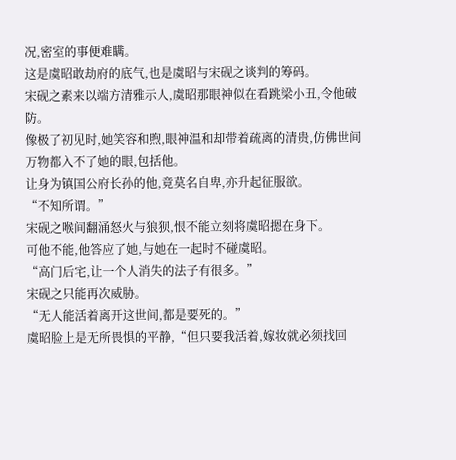况,密室的事便难瞒。
这是虞昭敢劫府的底气,也是虞昭与宋砚之谈判的筹码。
宋砚之素来以端方清雅示人,虞昭那眼神似在看跳梁小丑,令他破防。
像极了初见时,她笑容和煦,眼神温和却带着疏离的清贵,仿佛世间万物都入不了她的眼,包括他。
让身为镇国公府长孙的他,竟莫名自卑,亦升起征服欲。
“不知所谓。”
宋砚之喉间翻涌怒火与狼狈,恨不能立刻将虞昭摁在身下。
可他不能,他答应了她,与她在一起时不碰虞昭。
“高门后宅,让一个人消失的法子有很多。”
宋砚之只能再次威胁。
“无人能活着离开这世间,都是要死的。”
虞昭脸上是无所畏惧的平静,“但只要我活着,嫁妆就必须找回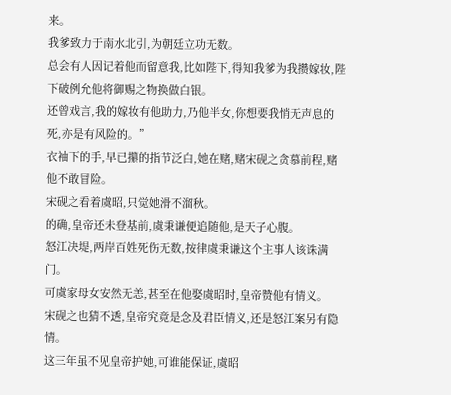来。
我爹致力于南水北引,为朝廷立功无数。
总会有人因记着他而留意我,比如陛下,得知我爹为我攒嫁妆,陛下破例允他将御赐之物换做白银。
还曾戏言,我的嫁妆有他助力,乃他半女,你想要我悄无声息的死,亦是有风险的。”
衣袖下的手,早已攥的指节泛白,她在赌,赌宋砚之贪慕前程,赌他不敢冒险。
宋砚之看着虞昭,只觉她滑不溜秋。
的确,皇帝还未登基前,虞秉谦便追随他,是天子心腹。
怒江决堤,两岸百姓死伤无数,按律虞秉谦这个主事人该诛满门。
可虞家母女安然无恙,甚至在他娶虞昭时,皇帝赞他有情义。
宋砚之也猜不透,皇帝究竟是念及君臣情义,还是怒江案另有隐情。
这三年虽不见皇帝护她,可谁能保证,虞昭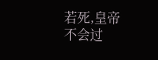若死,皇帝不会过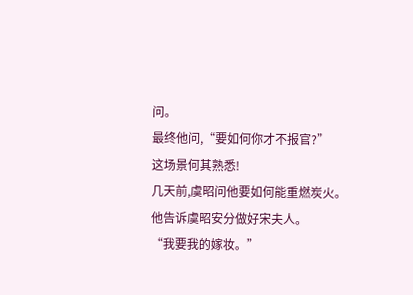问。
最终他问,“要如何你才不报官?”
这场景何其熟悉!
几天前,虞昭问他要如何能重燃炭火。
他告诉虞昭安分做好宋夫人。
“我要我的嫁妆。”